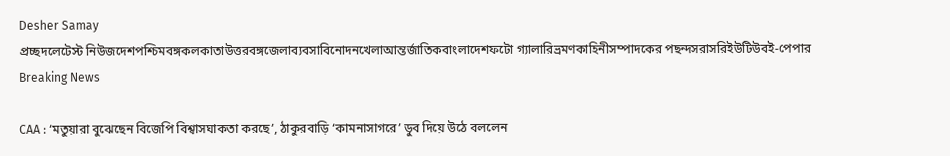Desher Samay
প্রচ্ছদলেটেস্ট নিউজদেশপশ্চিমবঙ্গকলকাতাউত্তরবঙ্গজেলাব্যবসাবিনোদনখেলাআন্তর্জাতিকবাংলাদেশফটো গ্যালারিভ্রমণকাহিনীসম্পাদকের পছন্দসরাসরিইউটিউবই-পেপার
Breaking News

CAA : ‘মতুয়ারা বুঝেছেন বিজেপি বিশ্বাসঘাকতা করছে’, ঠাকুরবাড়ি ‘কামনাসাগরে’ ডুব দিয়ে উঠে বললেন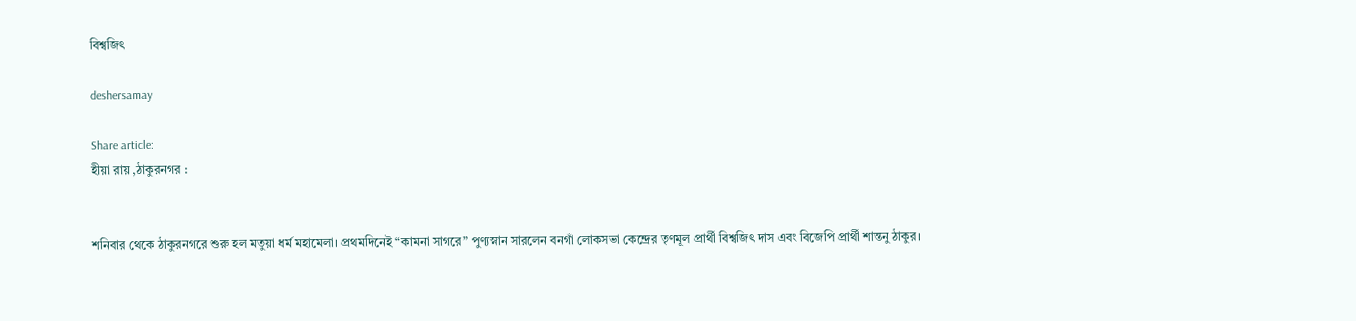বিশ্বজিৎ

deshersamay

Share article:
হীয়া রায় ,ঠাকুরনগর :


শনিবার থেকে ঠাকুরনগরে শুরু হল মতুয়া ধর্ম মহামেলা। প্রথমদিনেই “কামনা সাগরে” পুণ্যস্নান সারলেন বনগাঁ লোকসভা কেন্দ্রের তৃণমূল প্রার্থী বিশ্বজিৎ দাস এবং বিজেপি প্রার্থী শান্তনু ঠাকুর।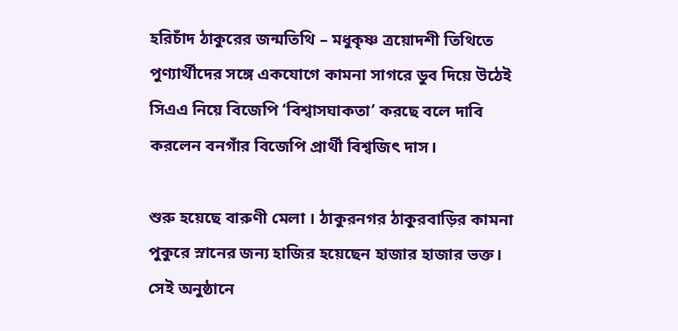হরিচাঁদ ঠাকুরের জন্মতিথি – মধুকৃষ্ণ ত্রয়োদশী তিথিতে  পুণ্যার্থীদের সঙ্গে একযোগে কামনা সাগরে ডুব দিয়ে উঠেই সিএএ নিয়ে বিজেপি ‘বিশ্বাসঘাকতা’ করছে বলে দাবি করলেন বনগাঁর বিজেপি প্রার্থী বিশ্বজিৎ দাস।

শুরু হয়েছে বারুণী মেলা । ঠাকুরনগর ঠাকুরবাড়ির কামনা পুকুরে স্নানের জন্য হাজির হয়েছেন হাজার হাজার ভক্ত। সেই অনুষ্ঠানে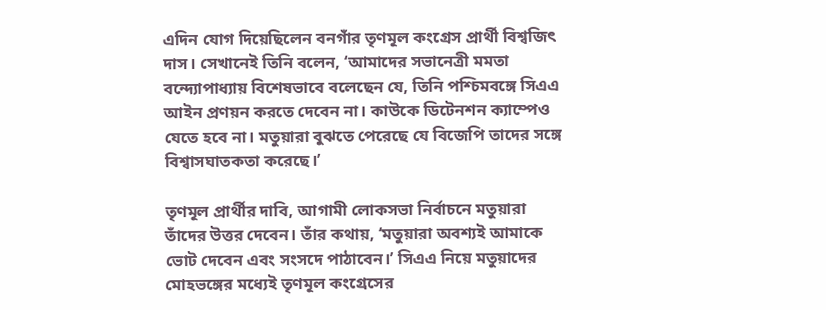এদিন যোগ দিয়েছিলেন বনগাঁর তৃণমূল কংগ্রেস প্রার্থী বিশ্বজিৎ দাস। সেখানেই তিনি বলেন, ‘আমাদের সভানেত্রী মমতা বন্দ্যোপাধ্যায় বিশেষভাবে বলেছেন যে, তিনি পশ্চিমবঙ্গে সিএএ আইন প্রণয়ন করতে দেবেন না। কাউকে ডিটেনশন ক্যাম্পেও যেতে হবে না। মতুয়ারা বুঝতে পেরেছে যে বিজেপি তাদের সঙ্গে বিশ্বাসঘাতকতা করেছে।’

তৃণমূল প্রার্থীর দাবি, আগামী লোকসভা নির্বাচনে মতুয়ারা তাঁদের উত্তর দেবেন। তাঁর কথায়, ‘মতুয়ারা অবশ্যই আমাকে ভোট দেবেন এবং সংসদে পাঠাবেন।’ সিএএ নিয়ে মতুয়াদের মোহভঙ্গের মধ্যেই তৃণমূল কংগ্রেসের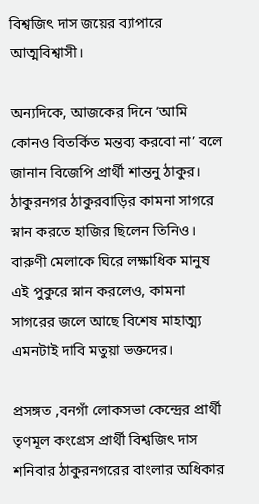বিশ্বজিৎ দাস জয়ের ব্যাপারে আত্মবিশ্বাসী।

অন্যদিকে, আজকের দিনে ‘আমি কোনও বিতর্কিত মন্তব্য করবো না’ বলে জানান বিজেপি প্রার্থী শান্তনু ঠাকুর। ঠাকুরনগর ঠাকুরবাড়ির কামনা সাগরে স্নান করতে হাজির ছিলেন তিনিও। বারুণী মেলাকে ঘিরে লক্ষাধিক মানুষ এই পুকুরে স্নান করলেও, কামনা সাগরের জলে আছে বিশেষ মাহাত্ম্য এমনটাই দাবি মতুয়া ভক্তদের।

প্রসঙ্গত ,বনগাঁ লোকসভা কেন্দ্রের প্রার্থী তৃণমূল কংগ্রেস প্রার্থী বিশ্বজিৎ দাস শনিবার ঠাকুরনগরের বাংলার অধিকার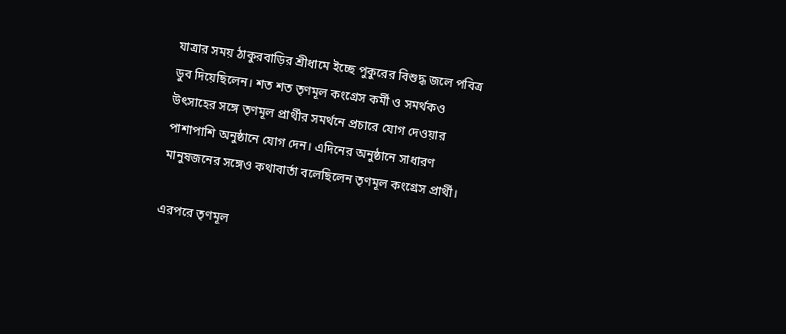যাত্রার সময় ঠাকুরবাড়ির শ্রীধামে ইচ্ছে পুকুরের বিশুদ্ধ জলে পবিত্র ডুব দিয়েছিলেন। শত শত তৃণমূল কংগ্রেস কর্মী ও সমর্থকও উৎসাহের সঙ্গে তৃণমূল প্রার্থীর সমর্থনে প্রচারে যোগ দেওয়ার পাশাপাশি অনুষ্ঠানে যোগ দেন। এদিনের অনুষ্ঠানে সাধারণ মানুষজনের সঙ্গেও কথাবার্তা বলেছিলেন তৃণমূল কংগ্রেস প্রার্থী।

এরপরে তৃণমূল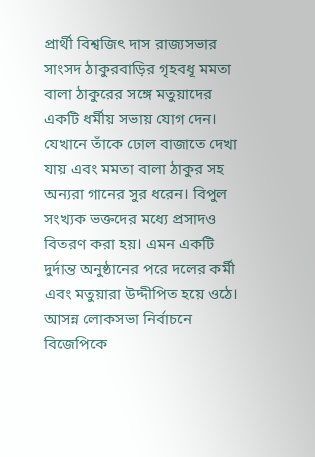প্রার্থী বিশ্বজিৎ দাস রাজ্যসভার সাংসদ ঠাকুরবাড়ির গৃহবধূ মমতা বালা ঠাকুরের সঙ্গে মতুয়াদের একটি ধর্মীয় সভায় যোগ দেন। যেখানে তাঁকে ঢোল বাজাতে দেখা যায় এবং মমতা বালা ঠাকুর সহ অন্যরা গানের সুর ধরেন। বিপুল সংখ্যক ভক্তদের মধ্যে প্রসাদও বিতরণ করা হয়। এমন একটি দুর্দান্ত অনুষ্ঠানের পরে দলের কর্মী এবং মতুয়ারা উদ্দীপিত হয়ে ওঠে। আসন্ন লোকসভা নির্বাচনে বিজেপিকে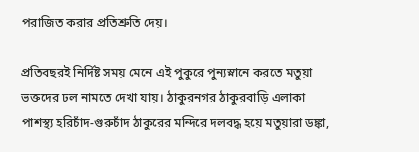পরাজিত করার প্রতিশ্রুতি দেয়।

প্রতিবছরই নির্দিষ্ট সময় মেনে এই পুকুরে পুন্যস্নানে করতে মতুয়া ভক্তদের ঢল নামতে দেখা যায়। ঠাকুরনগর ঠাকুরবাড়ি এলাকা পাশস্থ্য হরিচাঁদ-গুরুচাঁদ ঠাকুরের মন্দিরে দলবদ্ধ হয়ে মতুয়ারা ডঙ্কা,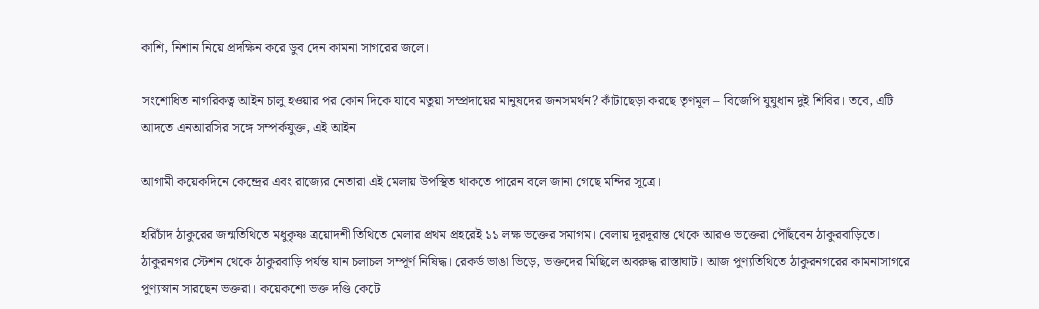কাশি, নিশান নিয়ে প্রদক্ষিন করে ডুব দেন কামনা সাগরের জলে।

সংশোধিত নাগরিকত্ব আইন চালু হওয়ার পর কোন দিকে যাবে মতুয়া সম্প্রদায়ের মানুষদের জনসমর্থন? কাঁটাছেড়া করছে তৃণমূল – বিজেপি যুযুধান দুই শিবির। তবে, এটি আদতে এনআরসির সঙ্গে সম্পর্কযুক্ত, এই আইন

আগামী কয়েকদিনে কেন্দ্রের এবং রাজ্যের নেতারা এই মেলায় উপস্থিত থাকতে পারেন বলে জানা গেছে মন্দির সূত্রে।

হরিচাঁদ ঠাকুরের জন্মতিথিতে মধুকৃষ্ণ ত্রয়োদশী তিথিতে মেলার প্রথম প্রহরেই ১১ লক্ষ ভক্তের সমাগম। বেলায় দূরদূরান্ত থেকে আরও ভক্তেরা পৌঁছবেন ঠাকুরবাড়িতে। ঠাকুরনগর স্টেশন থেকে ঠাকুরবাড়ি পর্যন্ত যান চলাচল সম্পূর্ণ নিষিদ্ধ। রেকর্ড ভাঙা ভিড়ে, ভক্তদের মিছিলে অবরুদ্ধ রাস্তাঘাট। আজ পুণ্যতিথিতে ঠাকুরনগরের কামনাসাগরে পুণ্যস্নান সারছেন ভক্তরা। কয়েকশো ভক্ত দণ্ডি কেটে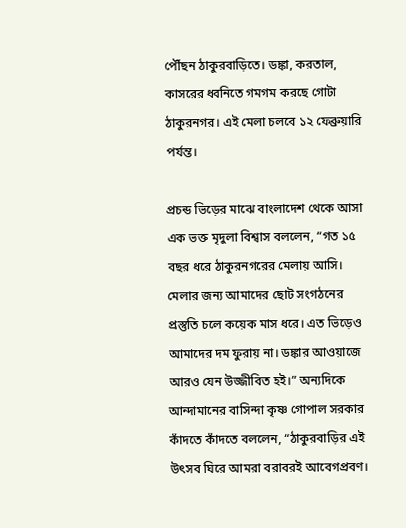পৌঁছন ঠাকুরবাড়িতে। ডঙ্কা, করতাল, কাসরের ধ্বনিতে গমগম করছে গোটা ঠাকুরনগর। এই মেলা চলবে ১২ ফেব্রুয়ারি পর্যন্ত।

প্রচন্ড ভিড়ের মাঝে বাংলাদেশ থেকে আসা এক ভক্ত মৃদুলা বিশ্বাস বললেন, “গত ১৫ বছর ধরে ঠাকুরনগরের মেলায় আসি। মেলার জন্য আমাদের ছোট সংগঠনের প্রস্তুতি চলে কয়েক মাস ধরে। এত ভিড়েও আমাদের দম ফুরায় না। ডঙ্কার আওয়াজে আরও যেন উজ্জীবিত হই।” অন্যদিকে আন্দামানের বাসিন্দা কৃষ্ণ গোপাল সরকার কাঁদতে কাঁদতে বললেন, “ঠাকুরবাড়ির এই উৎসব ঘিরে আমরা বরাবরই আবেগপ্রবণ।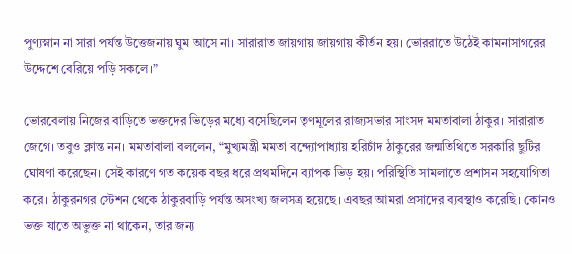পুণ্যস্নান না সারা পর্যন্ত উত্তেজনায় ঘুম আসে না। সারারাত জায়গায় জায়গায় কীর্তন হয়। ভোররাতে উঠেই কামনাসাগরের উদ্দেশে বেরিয়ে পড়ি সকলে।”

ভোরবেলায় নিজের বাড়িতে ভক্তদের ভিড়ের মধ্যে বসেছিলেন তৃণমূলের রাজ্যসভার সাংসদ মমতাবালা ঠাকুর। সারারাত জেগে। তবুও ক্লান্ত নন। মমতাবালা বললেন, “মুখ্যমন্ত্রী মমতা বন্দ্যোপাধ্যায় হরিচাঁদ ঠাকুরের জন্মতিথিতে সরকারি ছুটির ঘোষণা করেছেন। সেই কারণে গত কয়েক বছর ধরে প্রথমদিনে ব্যাপক ভিড় হয়। পরিস্থিতি সামলাতে প্রশাসন সহযোগিতা করে। ঠাকুরনগর স্টেশন থেকে ঠাকুরবাড়ি পর্যন্ত অসংখ্য জলসত্র হয়েছে। এবছর আমরা প্রসাদের ব্যবস্থাও করেছি। কোনও ভক্ত যাতে অভুক্ত না থাকেন, তার জন্য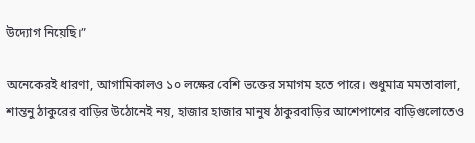উদ্যোগ নিয়েছি।”

অনেকেরই ধারণা, আগামিকালও ১০ লক্ষের বেশি ভক্তের সমাগম হতে পারে। শুধুমাত্র মমতাবালা, শান্তনু ঠাকুরের বাড়ির উঠোনেই নয়, হাজার হাজার মানুষ ঠাকুরবাড়ির আশেপাশের বাড়িগুলোতেও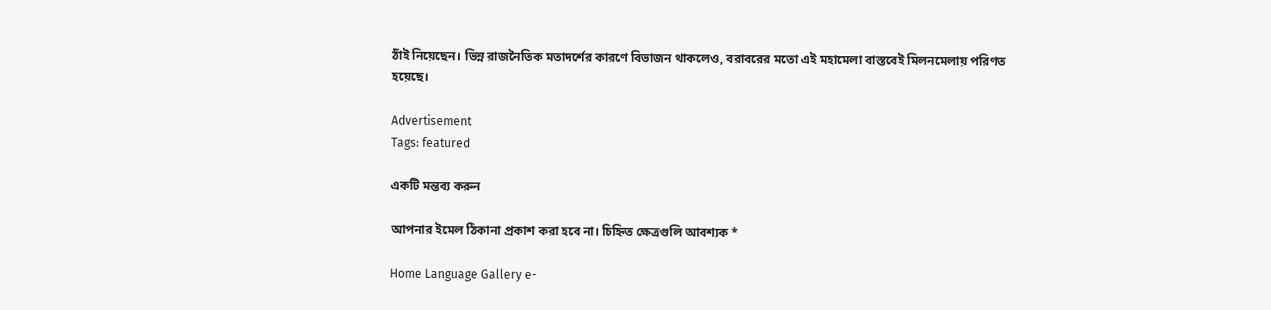ঠাঁই নিয়েছেন। ভিন্ন রাজনৈতিক মতাদর্শের কারণে বিভাজন থাকলেও, বরাবরের মতো এই মহামেলা বাস্তবেই মিলনমেলায় পরিণত হয়েছে।

Advertisement
Tags: featured

একটি মন্তব্য করুন

আপনার ইমেল ঠিকানা প্রকাশ করা হবে না। চিহ্নিত ক্ষেত্রগুলি আবশ্যক *

Home Language Gallery e-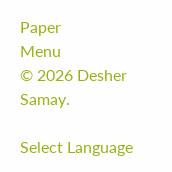Paper
Menu
© 2026 Desher Samay.

Select Language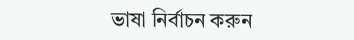ভাষা নির্বাচন করুন